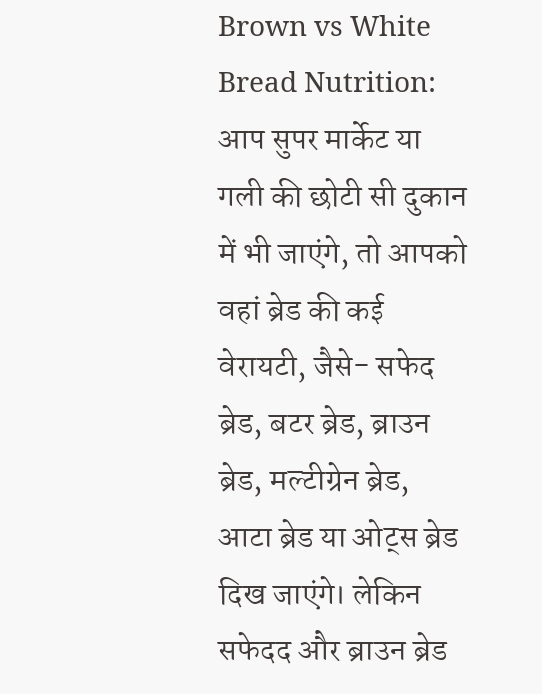Brown vs White Bread Nutrition: आप सुपर मार्केट या गली की छोटी सी दुकान में भी जाएंगे, तो आपको वहां ब्रेड की कई वेरायटी, जैसे- सफेद ब्रेड, बटर ब्रेड, ब्राउन ब्रेड, मल्टीग्रेन ब्रेड, आटा ब्रेड या ओट्स ब्रेड दिख जाएंगे। लेकिन सफेदद और ब्राउन ब्रेड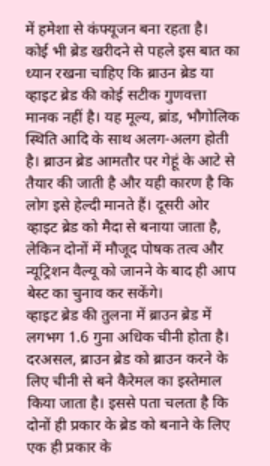में हमेशा से कंफ्यूजन बना रहता है।
कोई भी ब्रेड खरीदने से पहले इस बात का ध्यान रखना चाहिए कि ब्राउन ब्रेड या व्हाइट ब्रेड की कोई सटीक गुणवत्ता मानक नहीं है। यह मूल्य, ब्रांड, भौगोलिक स्थिति आदि के साथ अलग-अलग होती है। ब्राउन ब्रेड आमतौर पर गेहूं के आटे से तैयार की जाती है और यही कारण है कि लोग इसे हेल्दी मानते हैं। दूसरी ओर व्हाइट ब्रेड को मैदा से बनाया जाता है, लेकिन दोनों में मौजूद पोषक तत्व और न्यूट्रिशन वैल्यू को जानने के बाद ही आप बेस्ट का चुनाव कर सकेंगे।
व्हाइट ब्रेड की तुलना में ब्राउन ब्रेड में लगभग 1.6 गुना अधिक चीनी होता है। दरअसल, ब्राउन ब्रेड को ब्राउन करने के लिए चीनी से बने कैरेमल का इस्तेमाल किया जाता है। इससे पता चलता है कि दोनों ही प्रकार के ब्रेड को बनाने के लिए एक ही प्रकार के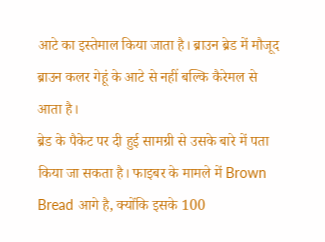आटे का इस्तेमाल किया जाता है। ब्राउन ब्रेड में मौजूद ब्राउन कलर गेहूं के आटे से नहीं बल्कि कैरेमल से आता है।
ब्रेड के पैकेट पर दी हुई सामग्री से उसके बारे में पता किया जा सकता है। फाइबर के मामले में Brown Bread आगे है, क्योंकि इसके 100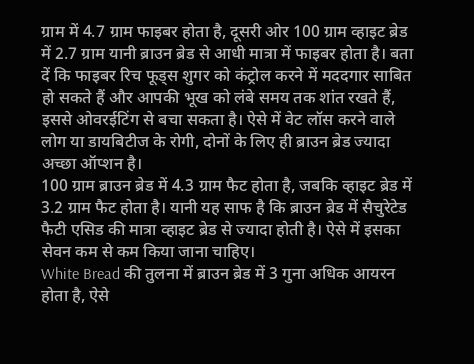ग्राम में 4.7 ग्राम फाइबर होता है, दूसरी ओर 100 ग्राम व्हाइट ब्रेड में 2.7 ग्राम यानी ब्राउन ब्रेड से आधी मात्रा में फाइबर होता है। बता दें कि फाइबर रिच फूड्स शुगर को कंट्रोल करने में मददगार साबित हो सकते हैं और आपकी भूख को लंबे समय तक शांत रखते हैं, इससे ओवरईटिंग से बचा सकता है। ऐसे में वेट लॉस करने वाले लोग या डायबिटीज के रोगी, दोनों के लिए ही ब्राउन ब्रेड ज्यादा अच्छा ऑप्शन है।
100 ग्राम ब्राउन ब्रेड में 4.3 ग्राम फैट होता है, जबकि व्हाइट ब्रेड में 3.2 ग्राम फैट होता है। यानी यह साफ है कि ब्राउन ब्रेड में सैचुरेटेड फैटी एसिड की मात्रा व्हाइट ब्रेड से ज्यादा होती है। ऐसे में इसका सेवन कम से कम किया जाना चाहिए।
White Bread की तुलना में ब्राउन ब्रेड में 3 गुना अधिक आयरन होता है, ऐसे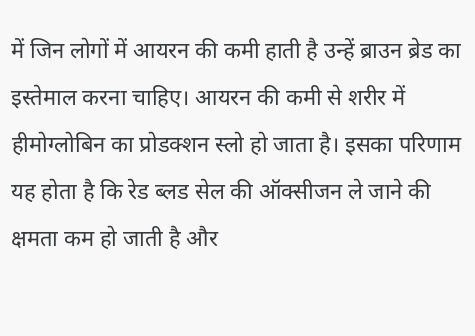में जिन लोगों में आयरन की कमी हाती है उन्हें ब्राउन ब्रेड का इस्तेमाल करना चाहिए। आयरन की कमी से शरीर में हीमोग्लोबिन का प्रोडक्शन स्लो हो जाता है। इसका परिणाम यह होता है कि रेड ब्लड सेल की ऑक्सीजन ले जाने की क्षमता कम हो जाती है और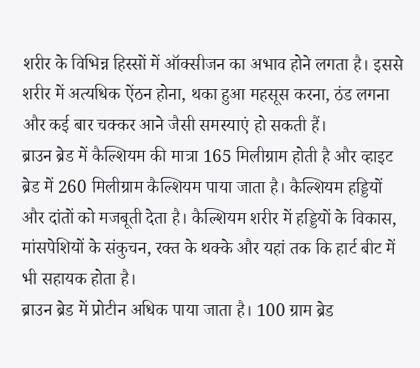शरीर के विभिन्न हिस्सों में ऑक्सीजन का अभाव होने लगता है। इससे शरीर में अत्यधिक ऐंठन होना, थका हुआ महसूस करना, ठंड लगना और कई बार चक्कर आने जैसी समस्याएं हो सकती हैं।
ब्राउन ब्रेड में कैल्शियम की मात्रा 165 मिलीग्राम होती है और व्हाइट ब्रेड में 260 मिलीग्राम कैल्शियम पाया जाता है। कैल्शियम हड्डियों और दांतों को मजबूती देता है। कैल्शियम शरीर में हड्डियों के विकास, मांसपेशियों के संकुचन, रक्त के थक्के और यहां तक कि हार्ट बीट में भी सहायक होता है।
ब्राउन ब्रेड में प्रोटीन अधिक पाया जाता है। 100 ग्राम ब्रेड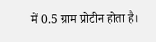में 0.5 ग्राम प्रोटीन होता है।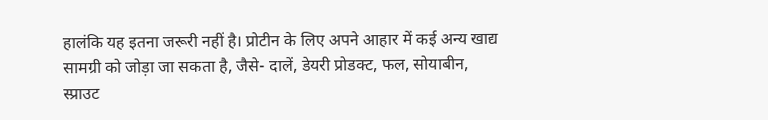हालंकि यह इतना जरूरी नहीं है। प्रोटीन के लिए अपने आहार में कई अन्य खाद्य सामग्री को जोड़ा जा सकता है, जैसे- दालें, डेयरी प्रोडक्ट, फल, सोयाबीन, स्प्राउट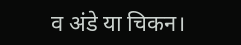व अंडे या चिकन।